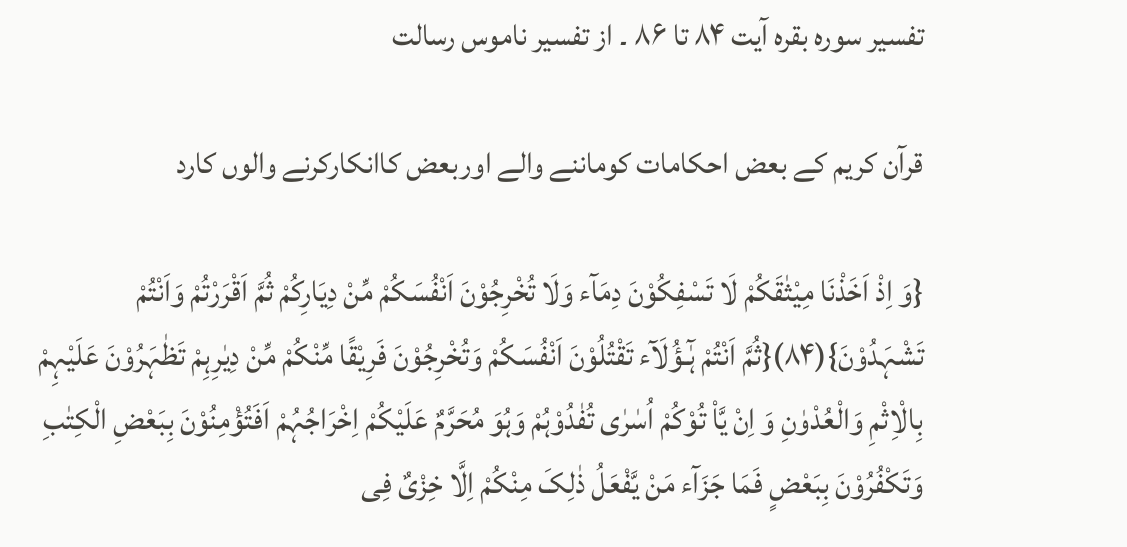تفسیر سورہ بقرہ آیت ۸۴ تا ۸۶ ۔ از تفسیر ناموس رسالت

قرآن کریم کے بعض احکامات کوماننے والے اوربعض کاانکارکرنے والوں کارد

{وَ اِذْ اَخَذْنَا مِیْثٰقَکُمْ لَا تَسْفِکُوْنَ دِمَآء وَلَا تُخْرِجُوْنَ اَنْفُسَکُمْ مِّنْ دِیَارِکُمْ ثُمَّ اَقْرَرْتُمْ وَاَنْتُمْ تَشْہَدُوْنَ}(۸۴){ثُمَّ اَنْتُمْ ہٰٓـؤُلَآء تَقْتُلُوْنَ اَنْفُسَکُمْ وَتُخْرِجُوْنَ فَرِیْقًا مِّنْکُمْ مِّنْ دِیٰرِہِمْ تَظٰہَرُوْنَ عَلَیْہِمْ بِالْاِثْمِ وَالْعُدْوٰنِ وَ اِنْ یَّاْ تُوْکُمْ اُسٰرٰی تُفٰدُوْہُمْ وَہُوَ مُحَرَّمٌ عَلَیْکُمْ اِخْرَاجُہُمْ اَفَتُؤْمِنُوْنَ بِبَعْضِ الْکِتٰبِ وَتَکْفُرُوْنَ بِبَعْضٍ فَمَا جَزَآء مَنْ یَّفْعَلُ ذٰلِکَ مِنْکُمْ اِلَّا خِزْیٌ فِی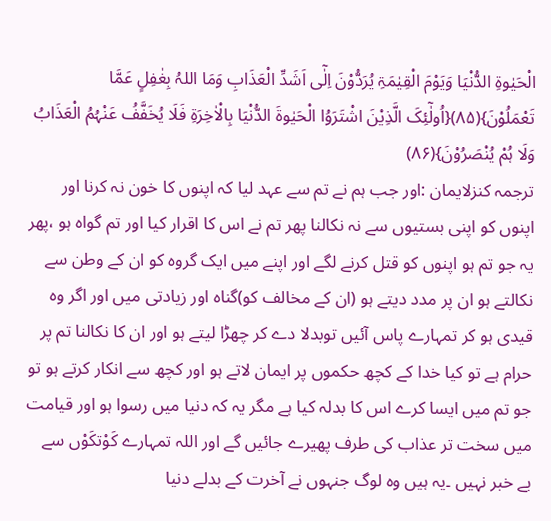الْحَیٰوۃِ الدُّنْیَا وَیَوْمَ الْقِیٰمَۃِ یُرَدُّوْنَ اِلٰٓی اَشَدِّ الْعَذَابِ وَمَا اللہُ بِغٰفِلٍ عَمَّا تَعْمَلُوْنَ}(۸۵){اُولٰٓئِکَ الَّذِیْنَ اشْتَرَوُا الْحَیٰوۃَ الدُّنْیَا بِالْاٰخِرَۃِ فَلَا یُخَفَّفُ عَنْہُمُ الْعَذَابُ وَلَا ہُمْ یُنْصَرُوْنَ}(۸۶)
ترجمہ کنزلایمان :اور جب ہم نے تم سے عہد لیا کہ اپنوں کا خون نہ کرنا اور اپنوں کو اپنی بستیوں سے نہ نکالنا پھر تم نے اس کا اقرار کیا اور تم گواہ ہو ،پھر یہ جو تم ہو اپنوں کو قتل کرنے لگے اور اپنے میں ایک گروہ کو ان کے وطن سے نکالتے ہو ان پر مدد دیتے ہو (ان کے مخالف کو)گناہ اور زیادتی میں اور اگر وہ قیدی ہو کر تمہارے پاس آئیں توبدلا دے کر چھڑا لیتے ہو اور ان کا نکالنا تم پر حرام ہے تو کیا خدا کے کچھ حکموں پر ایمان لاتے ہو اور کچھ سے انکار کرتے ہو تو جو تم میں ایسا کرے اس کا بدلہ کیا ہے مگر یہ کہ دنیا میں رسوا ہو اور قیامت میں سخت تر عذاب کی طرف پھیرے جائیں گے اور اللہ تمہارے کَوْتکَوْں سے بے خبر نہیں ۔یہ ہیں وہ لوگ جنہوں نے آخرت کے بدلے دنیا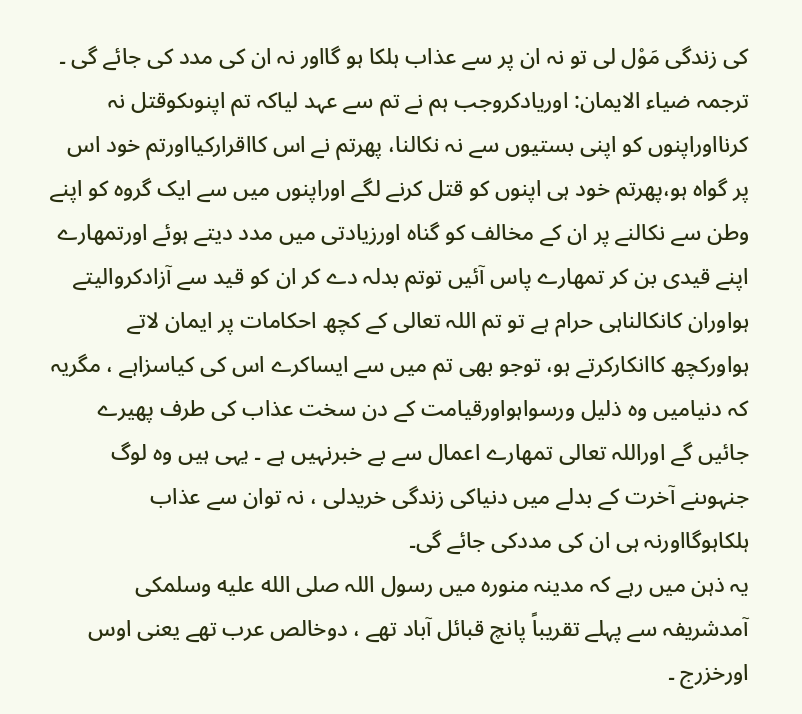کی زندگی مَوْل لی تو نہ ان پر سے عذاب ہلکا ہو گااور نہ ان کی مدد کی جائے گی ۔
ترجمہ ضیاء الایمان: اوریادکروجب ہم نے تم سے عہد لیاکہ تم اپنوںکوقتل نہ کرنااوراپنوں کو اپنی بستیوں سے نہ نکالنا، پھرتم نے اس کااقرارکیااورتم خود اس پر گواہ ہو،پھرتم خود ہی اپنوں کو قتل کرنے لگے اوراپنوں میں سے ایک گروہ کو اپنے وطن سے نکالنے پر ان کے مخالف کو گناہ اورزیادتی میں مدد دیتے ہوئے اورتمھارے اپنے قیدی بن کر تمھارے پاس آئیں توتم بدلہ دے کر ان کو قید سے آزادکروالیتے ہواوران کانکالناہی حرام ہے تو تم اللہ تعالی کے کچھ احکامات پر ایمان لاتے ہواورکچھ کاانکارکرتے ہو، توجو بھی تم میں سے ایساکرے اس کی کیاسزاہے ، مگریہ کہ دنیامیں وہ ذلیل ورسواہواورقیامت کے دن سخت عذاب کی طرف پھیرے جائیں گے اوراللہ تعالی تمھارے اعمال سے بے خبرنہیں ہے ۔ یہی ہیں وہ لوگ جنہوںنے آخرت کے بدلے میں دنیاکی زندگی خریدلی ، نہ توان سے عذاب ہلکاہوگااورنہ ہی ان کی مددکی جائے گی۔
یہ ذہن میں رہے کہ مدینہ منورہ میں رسول اللہ صلى الله عليه وسلمکی آمدشریفہ سے پہلے تقریباً پانچ قبائل آباد تھے ، دوخالص عرب تھے یعنی اوس اورخزرج ۔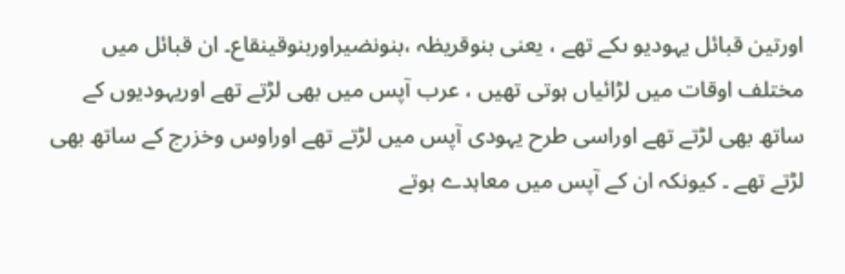اورتین قبائل یہودیو ںکے تھے ، یعنی بنوقریظہ ،بنونضیراوربنوقینقاع۔ ان قبائل میں مختلف اوقات میں لڑائیاں ہوتی تھیں ، عرب آپس میں بھی لڑتے تھے اوریہودیوں کے ساتھ بھی لڑتے تھے اوراسی طرح یہودی آپس میں لڑتے تھے اوراوس وخزرج کے ساتھ بھی لڑتے تھے ۔ کیونکہ ان کے آپس میں معاہدے ہوتے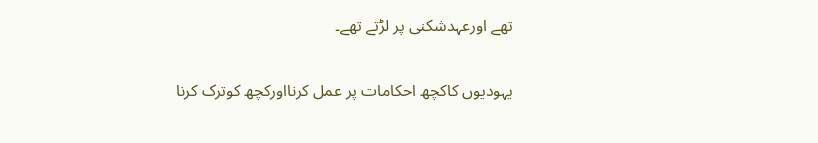تھے اورعہدشکنی پر لڑتے تھے۔

یہودیوں کاکچھ احکامات پر عمل کرنااورکچھ کوترک کرنا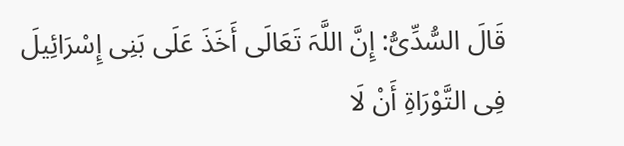قَالَ السُّدِّیُّ: إِنَّ اللَّہَ تَعَالَی أَخَذَ عَلَی بَنِی إِسْرَائِیلَ فِی التَّوْرَاۃِ أَنْ لَا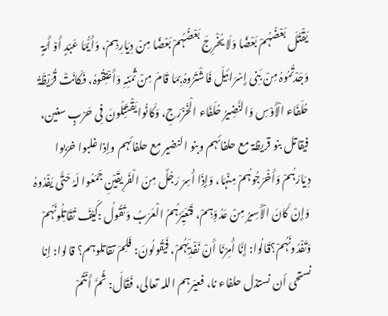یَقْتُلَ بَعْضُہُمْ بَعْضًا وَلَا یُخْرِجَ بَعْضُہُمْ بَعْضًا مِنْ دِیَارِہِمْ، وَأَیُّمَا عَبْدٍ أَوْ أَمَۃٍ وَجَدْتُمُوہُ مِنْ بَنِی إِسْرَائِیلَ فَاشْتَرُوہُ بِمَا قَامَ مِنْ ثَمَنِہِ وَأَعْتِقُوہُ، فَکَانَتْ قُرَیْظَۃُ حُلَفَاء الْأَوْسِ وَالنَّضِیرُ حُلَفَاء الْخَزْرَجِ، وَکَانُوا یَقْتَتِلُونَ فِی حَرْبٍ سنین، فیقاتل بنو قریظۃ مع حلفائہم وبنو النضیر مع حلفائہم وإذا غلبوا خرّبوا دِیَارَہُمْ وَأَخْرَجُوہُمْ مِنْہَا، وَإِذَا أُسِرَ رَجُلٌ مِنَ الْفَرِیقَیْنِ جَمَعُوا لَہُ حَتَّی یَفْدُوہُ وَإِنْ کَانَ الْأَسِیرُ مِنْ عَدُوِّہِمْ، فَتُعَیِّرُہُمُ الْعَرَبُ وَتَقُولُ :کَیْفَ تُقَاتِلُونَہُمْ وَتَفْدُونَہُمْ؟قَالُوا: إِنَّا أُمِرْنَا أَنْ نَفْدِیَہُمْ، فَیَقُولُونَ: فَلِمَ تقاتلوہم؟ قالوا: إنا نستحی أن نستذل حلفاء نا، فعیّرہم اللہ تعالی، فَقَالَ: ثُمَّ أَنْتُمْ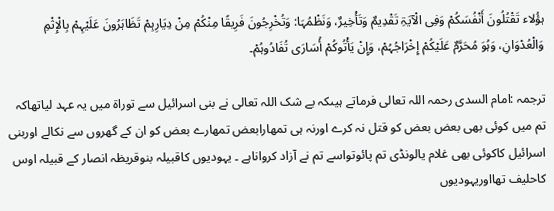ہؤُلاء تَقْتُلُونَ أَنْفُسَکُمْ وَفِی الْآیَۃِ تَقْدِیمٌ وَتَأْخِیرٌ، وَنَظْمُہَا: وَتُخْرِجُونَ فَرِیقًا مِنْکُمْ مِنْ دِیَارِہِمْ تَظَاہَرُونَ عَلَیْہِمْ بِالْإِثْمِ وَالْعُدْوَانِ، وَہُوَ مُحَرَّمٌ عَلَیْکُمْ إِخْرَاجُہُمْ، وَإِنْ یَأْتُوکُمْ أُسَارَی تُفَادُوہُمْ۔

ترجمہ :امام السدی رحمہ اللہ تعالی فرماتے ہیںکہ بے شک اللہ تعالی نے بنی اسرائیل سے توراۃ میں یہ عہد لیاتھاکہ تم میں کوئی بھی بعض بعض کو قتل نہ کرے اورنہ ہی تمھارابعض تمھارے بعض کو ان کے گھروں سے نکالے اوربنی اسرائیل کاکوئی بھی غلام یالونڈی تم پائوتواسے تم نے آزاد کرواناہے ۔ یہودیوں کاقبیلہ بنوقریظہ انصار کے قبیلہ اوس کاحلیف تھااوریہودیوں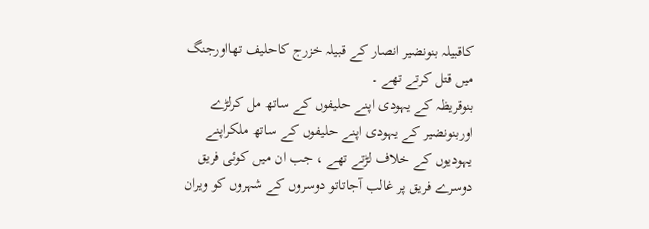کاقبیلہ بنونضیر انصار کے قبیلہ خزرج کاحلیف تھااورجنگ میں قتل کرتے تھے ۔
بنوقریظہ کے یہودی اپنے حلیفوں کے ساتھ مل کرلڑے اوربنونضیر کے یہودی اپنے حلیفوں کے ساتھ ملکراپنے یہودیوں کے خلاف لڑتے تھے ، جب ان میں کوئی فریق دوسرے فریق پر غالب آجاتاتو دوسروں کے شہروں کو ویران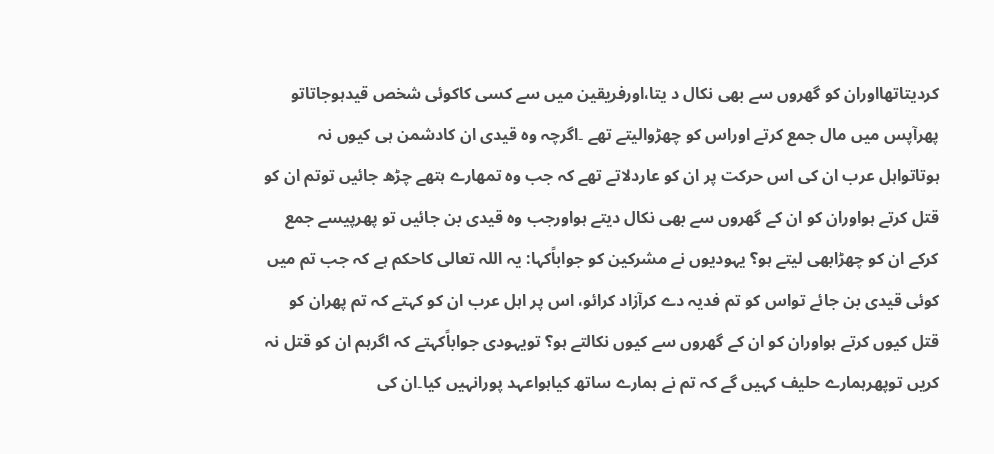کردیتاتھااوران کو گھروں سے بھی نکال د یتا،اورفریقین میں سے کسی کاکوئی شخص قیدہوجاتاتو پھرآپس میں مال جمع کرتے اوراس کو چھڑوالیتے تھے ۔اگرچہ وہ قیدی ان کادشمن ہی کیوں نہ ہوتاتواہل عرب ان کی اس حرکت پر ان کو عاردلاتے تھے کہ جب وہ تمھارے ہتھے چڑھ جائیں توتم ان کو قتل کرتے ہواوران کو ان کے گھروں سے بھی نکال دیتے ہواورجب وہ قیدی بن جائیں تو پھرپیسے جمع کرکے ان کو چھڑابھی لیتے ہو؟ یہودیوں نے مشرکین کو جواباًکہا: یہ اللہ تعالی کاحکم ہے کہ جب تم میں کوئی قیدی بن جائے تواس کو تم فدیہ دے کرآزاد کرائو، اس پر اہل عرب ان کو کہتے کہ تم پھران کو قتل کیوں کرتے ہواوران کو ان کے گھروں سے کیوں نکالتے ہو؟ تویہودی جواباًکہتے کہ اگرہم ان کو قتل نہ کریں توپھرہمارے حلیف کہیں گے کہ تم نے ہمارے ساتھ کیاہواعہد پورانہیں کیا۔ان کی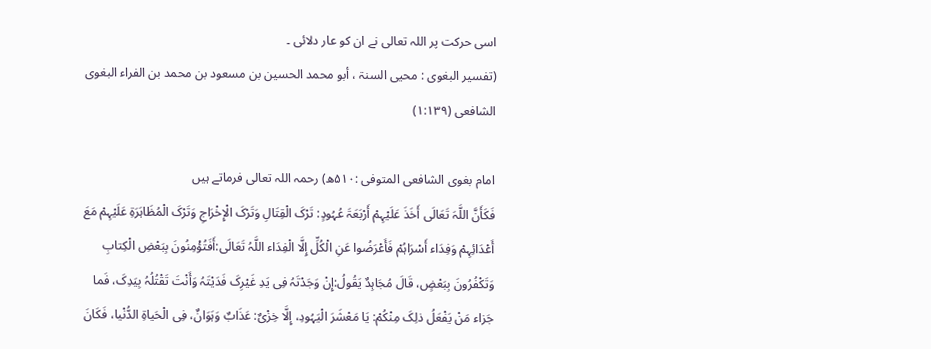اسی حرکت پر اللہ تعالی نے ان کو عار دلائی ۔
(تفسیر البغوی : محیی السنۃ ، أبو محمد الحسین بن مسعود بن محمد بن الفراء البغوی الشافعی (۱:۱۳۹)

امام بغوی الشافعی المتوفی :۵۱۰ھ) رحمہ اللہ تعالی فرماتے ہیں
فَکَأَنَّ اللَّہَ تَعَالَی أَخَذَ عَلَیْہِمْ أَرْبَعَۃَ عُہُودٍ: تَرْکَ الْقِتَالِ وَتَرْکَ الْإِخْرَاجِ وَتَرْکَ الْمُظَاہَرَۃِ عَلَیْہِمْ مَعَ أَعْدَائِہِمْ وَفِدَاء أَسْرَاہُمْ فَأَعْرَضُوا عَنِ الْکُلِّ إِلَّا الْفِدَاء اللَّہُ تَعَالَی:أَفَتُؤْمِنُونَ بِبَعْضِ الْکِتابِ وَتَکْفُرُونَ بِبَعْضٍ، قَالَ مُجَاہِدٌ یَقُولُ:إِنْ وَجَدْتَہُ فِی یَدِ غَیْرِکَ فَدَیْتَہُ وَأَنْتَ تَقْتُلُہُ بِیَدِکَ، فَما جَزاء مَنْ یَفْعَلُ ذلِکَ مِنْکُمْ: یَا مَعْشَرَ الْیَہُودِ، إِلَّا خِزْیٌ: عَذَابٌ وَہَوَانٌ، فِی الْحَیاۃِ الدُّنْیا، فَکَانَ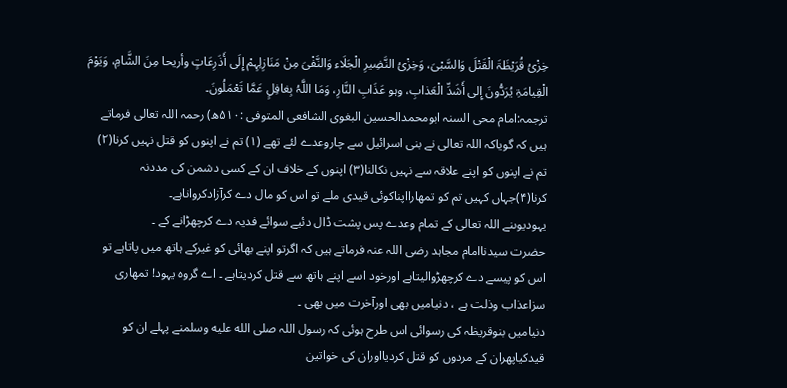خِزْیُ قُرَیْظَۃَ الْقَتْلَ وَالسَّبْیَ، وَخِزْیُ النَّضِیرِ الْجَلَاء وَالنَّفْیَ مِنْ مَنَازِلِہِمْ إِلَی أَذَرِعَاتٍ وأریحا مِنَ الشَّامِ، وَیَوْمَ الْقِیامَۃِ یُرَدُّونَ إِلی أَشَدِّ الْعَذابِ، وہو عَذَابِ النَّارِ، وَمَا اللَّہُ بِغافِلٍ عَمَّا تَعْمَلُونَ۔
ترجمہ:امام محی السنہ ابومحمدالحسین البغوی الشافعی المتوفی :۵۱۰ھ) رحمہ اللہ تعالی فرماتے ہیں کہ گویاکہ اللہ تعالی نے بنی اسرائیل سے چاروعدے لئے تھے (۱) تم نے اپنوں کو قتل نہیں کرنا(۲) تم نے اپنوں کو اپنے علاقہ سے نہیں نکالنا(۳) اپنوں کے خلاف ان کے کسی دشمن کی مددنہ کرنا(۴)جہاں کہیں تم کو تمھارااپناکوئی قیدی ملے تو اس کو مال دے کرآزادکرواناہے۔
یہودیوںنے اللہ تعالی کے تمام وعدے پس پشت ڈال دئیے سوائے فدیہ دے کرچھڑانے کے ۔
حضرت سیدناامام مجاہد رضی اللہ عنہ فرماتے ہیں کہ اگرتو اپنے بھائی کو غیرکے ہاتھ میں پاتاہے تو اس کو پیسے دے کرچھڑوالیتاہے اورخود اسے اپنے ہاتھ سے قتل کردیتاہے ۔ اے گروہ یہود! تمھاری سزاعذاب وذلت ہے ، دنیامیں بھی اورآخرت میں بھی ۔
دنیامیں بنوقریظہ کی رسوائی اس طرح ہوئی کہ رسول اللہ صلى الله عليه وسلمنے پہلے ان کو قیدکیاپھران کے مردوں کو قتل کردیااوران کی خواتین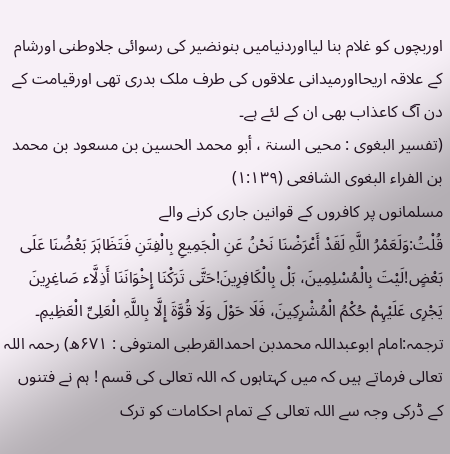اوربچوں کو غلام بنا لیااوردنیامیں بنونضیر کی رسوائی جلاوطنی اورشام کے علاقہ اریحااورمیدانی علاقوں کی طرف ملک بدری تھی اورقیامت کے دن آگ کاعذاب بھی ان کے لئے ہے۔
(تفسیر البغوی : محیی السنۃ ، أبو محمد الحسین بن مسعود بن محمد بن الفراء البغوی الشافعی (۱:۱۳۹)
مسلمانوں پر کافروں کے قوانین جاری کرنے والے
قُلْتُ:وَلَعَمْرُ اللَّہِ لَقَدْ أَعْرَضْنَا نَحْنُ عَنِ الْجَمِیعِ بِالْفِتَنِ فَتَظَاہَرَ بَعْضُنَا عَلَی بَعْضٍ!لَیْتَ بِالْمُسْلِمِینَ، بَلْ بِالْکَافِرِینَ!حَتَّی تَرَکْنَا إِخْوَانَنَا أَذِلَّاء صَاغِرِینَ یَجْرِی عَلَیْہِمْ حُکْمُ الْمُشْرِکِینَ، فَلَا حَوْلَ وَلَا قُوَّۃَ إِلَّا بِاللَّہِ الْعَلِیِّ الْعَظِیمِ۔
ترجمہ:امام ابوعبداللہ محمدبن احمدالقرطبی المتوفی : ۶۷۱ھ) رحمہ اللہ تعالی فرماتے ہیں کہ میں کہتاہوں کہ اللہ تعالی کی قسم ! ہم نے فتنوں کے ڈرکی وجہ سے اللہ تعالی کے تمام احکامات کو ترک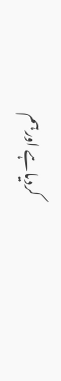کردیاہے اورہم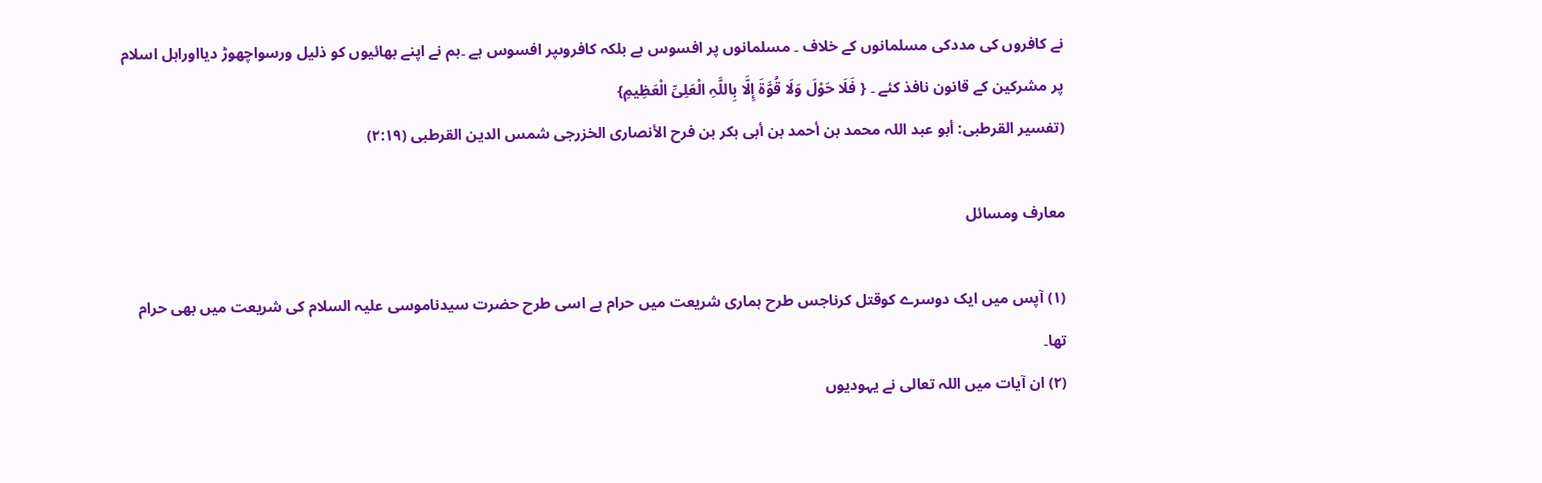نے کافروں کی مددکی مسلمانوں کے خلاف ۔ مسلمانوں پر افسوس ہے بلکہ کافروںپر افسوس ہے ۔ہم نے اپنے بھائیوں کو ذلیل ورسواچھوڑ دیااوراہل اسلام پر مشرکین کے قانون نافذ کئے ۔ { فَلَا حَوْلَ وَلَا قُوَّۃَ إِلَّا بِاللَّہِ الْعَلِیِّ الْعَظِیمِ}
(تفسیر القرطبی: أبو عبد اللہ محمد بن أحمد بن أبی بکر بن فرح الأنصاری الخزرجی شمس الدین القرطبی (۲:۱۹)

معارف ومسائل

(۱) آپس میں ایک دوسرے کوقتل کرناجس طرح ہماری شریعت میں حرام ہے اسی طرح حضرت سیدناموسی علیہ السلام کی شریعت میں بھی حرام تھا۔
(۲) ان آیات میں اللہ تعالی نے یہودیوں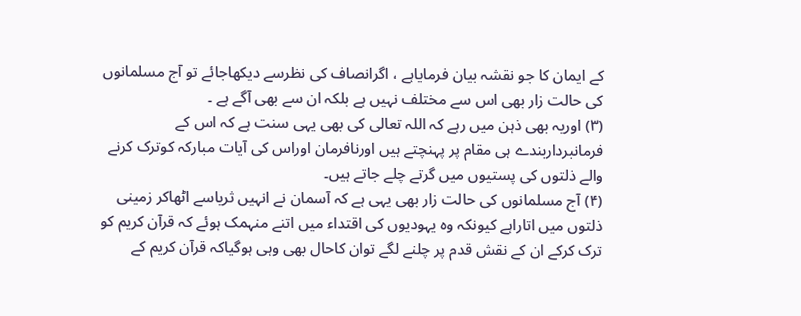کے ایمان کا جو نقشہ بیان فرمایاہے ، اگرانصاف کی نظرسے دیکھاجائے تو آج مسلمانوں کی حالت زار بھی اس سے مختلف نہیں ہے بلکہ ان سے بھی آگے ہے ۔
(۳) اوریہ بھی ذہن میں رہے کہ اللہ تعالی کی بھی یہی سنت ہے کہ اس کے فرمانبرداربندے ہی مقام پر پہنچتے ہیں اورنافرمان اوراس کی آیات مبارکہ کوترک کرنے والے ذلتوں کی پستیوں میں گرتے چلے جاتے ہیں۔
(۴) آج مسلمانوں کی حالت زار بھی یہی ہے کہ آسمان نے انہیں ثریاسے اٹھاکر زمینی ذلتوں میں اتاراہے کیونکہ وہ یہودیوں کی اقتداء میں اتنے منہمک ہوئے کہ قرآن کریم کو ترک کرکے ان کے نقش قدم پر چلنے لگے توان کاحال بھی وہی ہوگیاکہ قرآن کریم کے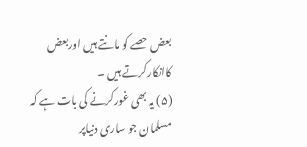بعض حصے کو مانتے ہیں اوربعض کاانکارکرتے ہیں ۔
(۵) یہ بھی غورکرنے کی بات ہے کہ مسلمان جو ساری دنیاپر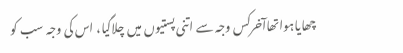چھایاہواتھاآخرکس وجہ سے اتنی پستیوں میں چلاگیا، اس کی وجہ سب کو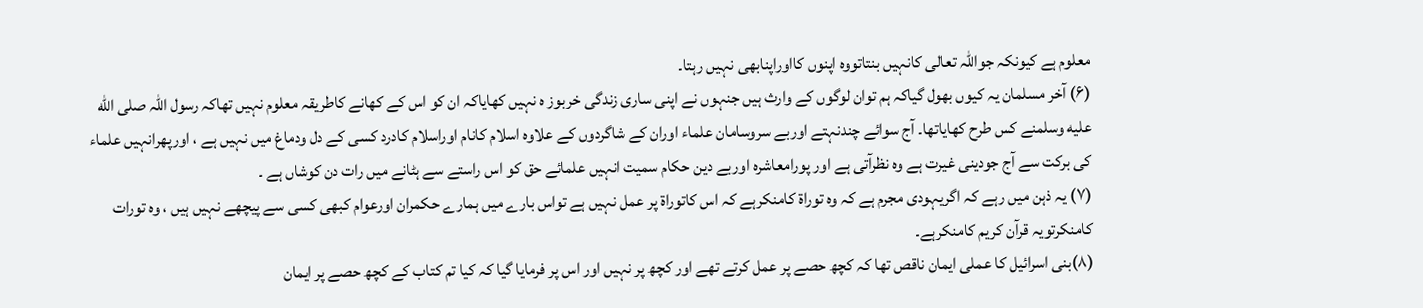معلوم ہے کیونکہ جواللہ تعالی کانہیں بنتاتووہ اپنوں کااوراپنابھی نہیں رہتا۔
(۶) آخر مسلمان یہ کیوں بھول گیاکہ ہم توان لوگوں کے وارث ہیں جنہوں نے اپنی ساری زندگی خربوز ہ نہیں کھایاکہ ان کو اس کے کھانے کاطریقہ معلوم نہیں تھاکہ رسول اللہ صلى الله عليه وسلمنے کس طرح کھایاتھا۔ آج سوائے چندنہتے اوربے سروسامان علماء اوران کے شاگردوں کے علاوہ اسلام کانام اوراسلام کادرد کسی کے دل ودماغ میں نہیں ہے ، اورپھرانہیں علماء کی برکت سے آج جودینی غیرت ہے وہ نظرآتی ہے اور پورامعاشرہ اوربے دین حکام سمیت انہیں علمائے حق کو اس راستے سے ہٹانے میں رات دن کوشاں ہے ۔
(۷) یہ ذہن میں رہے کہ اگریہودی مجرم ہے کہ وہ توراۃ کامنکرہے کہ اس کاتوراۃ پر عمل نہیں ہے تواس بارے میں ہمارے حکمران اورعوام کبھی کسی سے پیچھے نہیں ہیں ، وہ تورات کامنکرتویہ قرآن کریم کامنکرہے۔
(۸)بنی اسرائیل کا عملی ایمان ناقص تھا کہ کچھ حصے پر عمل کرتے تھے اور کچھ پر نہیں اور اس پر فرمایا گیا کہ کیا تم کتاب کے کچھ حصے پر ایمان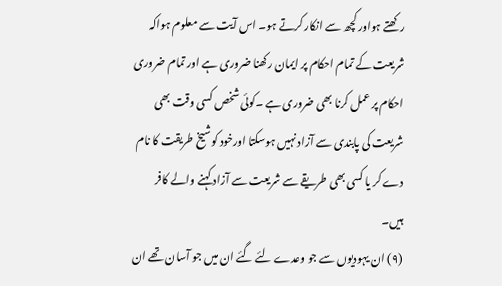رکھتے ہواور کچھ سے انکار کرتے ہو۔ اس آیت سے معلوم ہواکہ شریعت کے تمام احکام پر ایمان رکھنا ضروری ہے اور تمام ضروری احکام پر عمل کرنا بھی ضروری ہے ۔کوئی شخص کسی وقت بھی شریعت کی پابندی سے آزاد نہیں ہوسکتا اورخود کوشیخ طریقت کا نام دے کر یا کسی بھی طریقے سے شریعت سے آزاد کہنے والے کافر ہیں۔
(۹) ان یہودیوں سے جو وعدے لئے گئے ان میں جو آسان تھے ان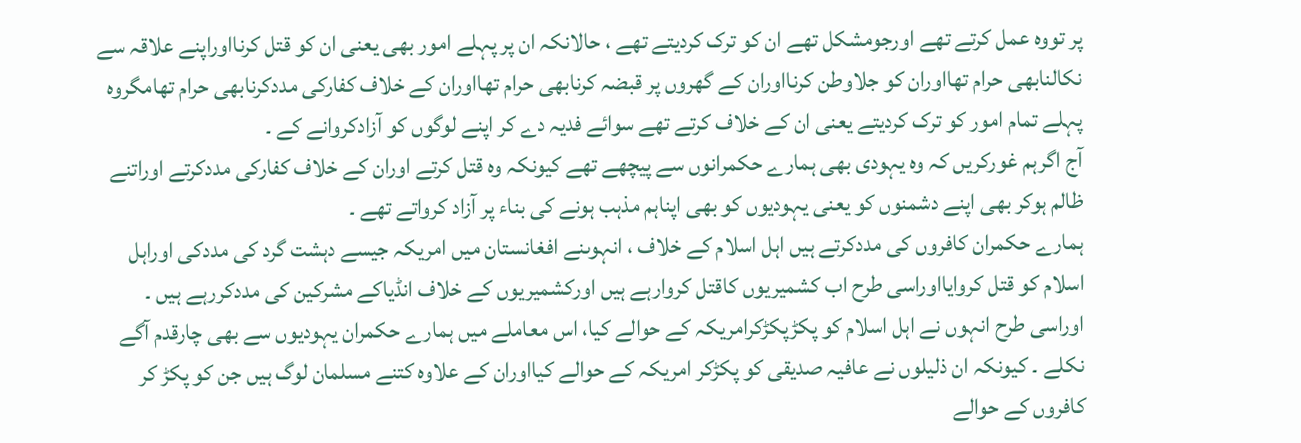پر تووہ عمل کرتے تھے اورجومشکل تھے ان کو ترک کردیتے تھے ، حالانکہ ان پر پہلے امور بھی یعنی ان کو قتل کرنااوراپنے علاقہ سے نکالنابھی حرام تھااوران کو جلاوطن کرنااوران کے گھروں پر قبضہ کرنابھی حرام تھااوران کے خلاف کفارکی مددکرنابھی حرام تھامگروہ پہلے تمام امور کو ترک کردیتے یعنی ان کے خلاف کرتے تھے سوائے فدیہ دے کر اپنے لوگوں کو آزادکروانے کے ۔
آج اگرہم غورکریں کہ وہ یہودی بھی ہمارے حکمرانوں سے پیچھے تھے کیونکہ وہ قتل کرتے اوران کے خلاف کفارکی مددکرتے اوراتنے ظالم ہوکر بھی اپنے دشمنوں کو یعنی یہودیوں کو بھی اپناہم مذہب ہونے کی بناء پر آزاد کرواتے تھے ۔
ہمارے حکمران کافروں کی مددکرتے ہیں اہل اسلام کے خلاف ، انہوںنے افغانستان میں امریکہ جیسے دہشت گرد کی مددکی اوراہل اسلام کو قتل کروایااوراسی طرح اب کشمیریوں کاقتل کروارہے ہیں اورکشمیریوں کے خلاف انڈیاکے مشرکین کی مددکررہے ہیں ۔ اوراسی طرح انہوں نے اہل اسلام کو پکڑپکڑکرامریکہ کے حوالے کیا، اس معاملے میں ہمارے حکمران یہودیوں سے بھی چارقدم آگے نکلے ۔ کیونکہ ان ذلیلوں نے عافیہ صدیقی کو پکڑکر امریکہ کے حوالے کیااوران کے علاوہ کتنے مسلمان لوگ ہیں جن کو پکڑ کر کافروں کے حوالے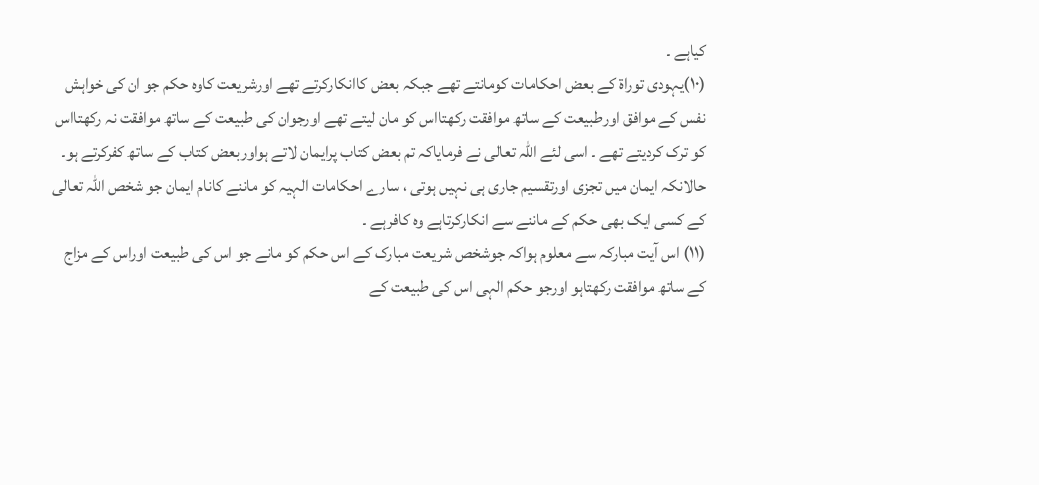کیاہے ۔
(۱۰)یہودی توراۃ کے بعض احکامات کومانتے تھے جبکہ بعض کاانکارکرتے تھے اورشریعت کاوہ حکم جو ان کی خواہش نفس کے موافق اورطبیعت کے ساتھ موافقت رکھتااس کو مان لیتے تھے اورجوان کی طبیعت کے ساتھ موافقت نہ رکھتااس کو ترک کردیتے تھے ۔ اسی لئے اللہ تعالی نے فرمایاکہ تم بعض کتاب پرایمان لاتے ہواوربعض کتاب کے ساتھ کفرکرتے ہو۔ حالانکہ ایمان میں تجزی اورتقسیم جاری ہی نہیں ہوتی ، سارے احکامات الہیہ کو ماننے کانام ایمان جو شخص اللہ تعالی کے کسی ایک بھی حکم کے ماننے سے انکارکرتاہے وہ کافرہے ۔
(۱۱) اس آیت مبارکہ سے معلوم ہواکہ جوشخص شریعت مبارک کے اس حکم کو مانے جو اس کی طبیعت اوراس کے مزاج کے ساتھ موافقت رکھتاہو اورجو حکم الہی اس کی طبیعت کے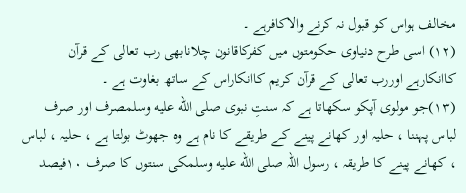مخالف ہواس کو قبول نہ کرنے والاکافرہے ۔
(۱۲) اسی طرح دنیاوی حکومتوں میں کفرکاقانون چلانابھی رب تعالی کے قرآن کاانکارہے اوررب تعالی کے قرآن کریم کاانکاراس کے ساتھ بغاوت ہے ۔
(۱۳)جو مولوی آپکو سکھاتا ہے کہ سنتِ نبوی صلى الله عليه وسلمصرف اور صرف لباس پہننا ، حلیہ اور کھانے پینے کے طریقے کا نام ہے وہ جھوٹ بولتا ہے ، حلیہ ، لباس ، کھانے پینے کا طریقہ ، رسول اللہ صلى الله عليه وسلمکی سنتوں کا صرف ۱۰فیصد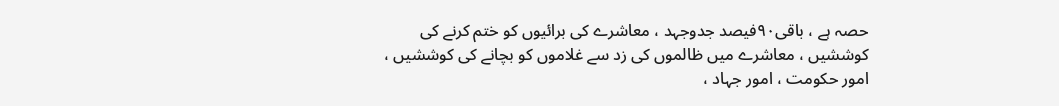حصہ ہے ، باقی۹۰فیصد جدوجہد ، معاشرے کی برائیوں کو ختم کرنے کی کوششیں ، معاشرے میں ظالموں کی زد سے غلاموں کو بچانے کی کوششیں ، امور حکومت ، امور جہاد ،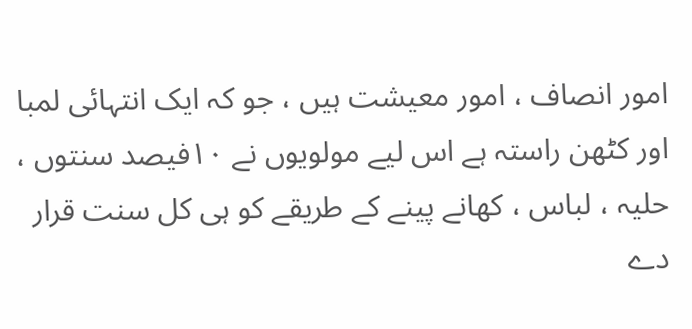امور انصاف ، امور معیشت ہیں ، جو کہ ایک انتہائی لمبا اور کٹھن راستہ ہے اس لیے مولویوں نے ۱۰فیصد سنتوں ، حلیہ ، لباس ، کھانے پینے کے طریقے کو ہی کل سنت قرار دے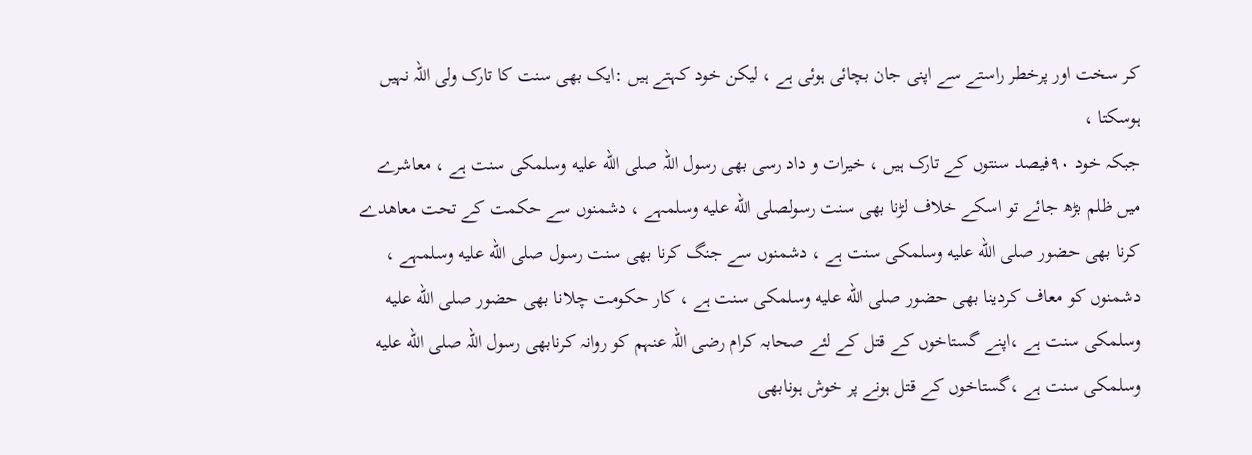کر سخت اور پرخطر راستے سے اپنی جان بچائی ہوئی ہے ، لیکن خود کہتے ہیں :ایک بھی سنت کا تارک ولی اللہ نہیں ہوسکتا ،
جبکہ خود ۹۰فیصد سنتوں کے تارک ہیں ، خیرات و داد رسی بھی رسول اللہ صلى الله عليه وسلمکی سنت ہے ، معاشرے میں ظلم بڑھ جائے تو اسکے خلاف لڑنا بھی سنت رسولصلى الله عليه وسلمہے ، دشمنوں سے حکمت کے تحت معاھدے کرنا بھی حضور صلى الله عليه وسلمکی سنت ہے ، دشمنوں سے جنگ کرنا بھی سنت رسول صلى الله عليه وسلمہے ، دشمنوں کو معاف کردینا بھی حضور صلى الله عليه وسلمکی سنت ہے ، کار حکومت چلانا بھی حضور صلى الله عليه وسلمکی سنت ہے ،اپنے گستاخوں کے قتل کے لئے صحابہ کرام رضی اللہ عنہم کو روانہ کرنابھی رسول اللہ صلى الله عليه وسلمکی سنت ہے ،گستاخوں کے قتل ہونے پر خوش ہونابھی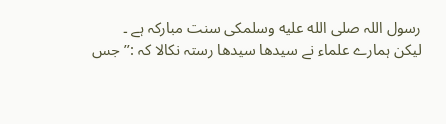رسول اللہ صلى الله عليه وسلمکی سنت مبارکہ ہے ۔
لیکن ہمارے علماء نے سیدھا سیدھا رستہ نکالا کہ :’’جس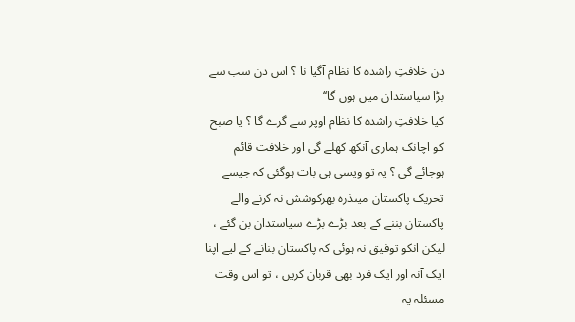دن خلافتِ راشدہ کا نظام آگیا نا ؟ اس دن سب سے بڑا سیاستدان میں ہوں گا‘‘
کیا خلافتِ راشدہ کا نظام اوپر سے گرے گا ؟ یا صبح کو اچانک ہماری آنکھ کھلے گی اور خلافت قائم ہوجائے گی ؟ یہ تو ویسی ہی بات ہوگئی کہ جیسے تحریک پاکستان میںذرہ بھرکوشش نہ کرنے والے پاکستان بننے کے بعد بڑے بڑے سیاستدان بن گئے ، لیکن انکو توفیق نہ ہوئی کہ پاکستان بنانے کے لیے اپنا ایک آنہ اور ایک فرد بھی قربان کریں ، تو اس وقت مسئلہ یہ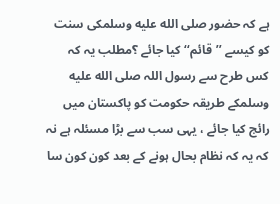ہے کہ حضور صلى الله عليه وسلمکی سنت کو کیسے ’’قائم‘‘کیا جائے ؟مطلب یہ کہ کس طرح سے رسول اللہ صلى الله عليه وسلمکے طریقہ حکومت کو پاکستان میں رائج کیا جائے ، یہی سب سے بڑا مسئلہ ہے نہ کہ یہ کہ نظام بحال ہونے کے بعد کون کون سا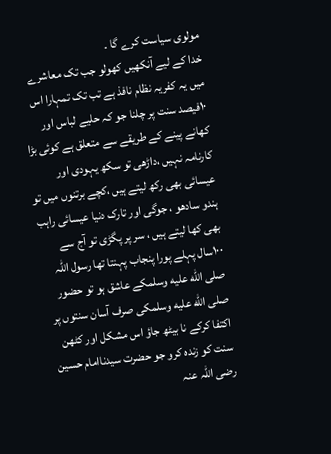مولوی سیاست کرے گا ۔
خدا کے لیے آنکھیں کھولو جب تک معاشرے میں یہ کفریہ نظام نافذ ہے تب تک تمہارا اس ۱۰فیصد سنت پر چلنا جو کہ حلیے لباس اور کھانے پینے کے طریقے سے متعلق ہے کوئی بڑا کارنامہ نہیں ،داڑھی تو سکھ یہودی اور عیسائی بھی رکھ لیتے ہیں ،کچے برتنوں میں تو ہندو سادھو ، جوگی اور تارک دنیا عیسائی راہب بھی کھا لیتے ہیں ، سر پر پگڑی تو آج سے ۱۰۰سال پہلے پورا پنجاب پہنتا تھا رسول اللہ صلى الله عليه وسلمکے عاشق ہو تو حضور صلى الله عليه وسلمکی صرف آسان سنتوں پر اکتفا کرکے نا بیٹھ جاؤ اس مشکل اور کٹھن سنت کو زندہ کرو جو حضرت سیدناامام حسین رضی اللہ عنہ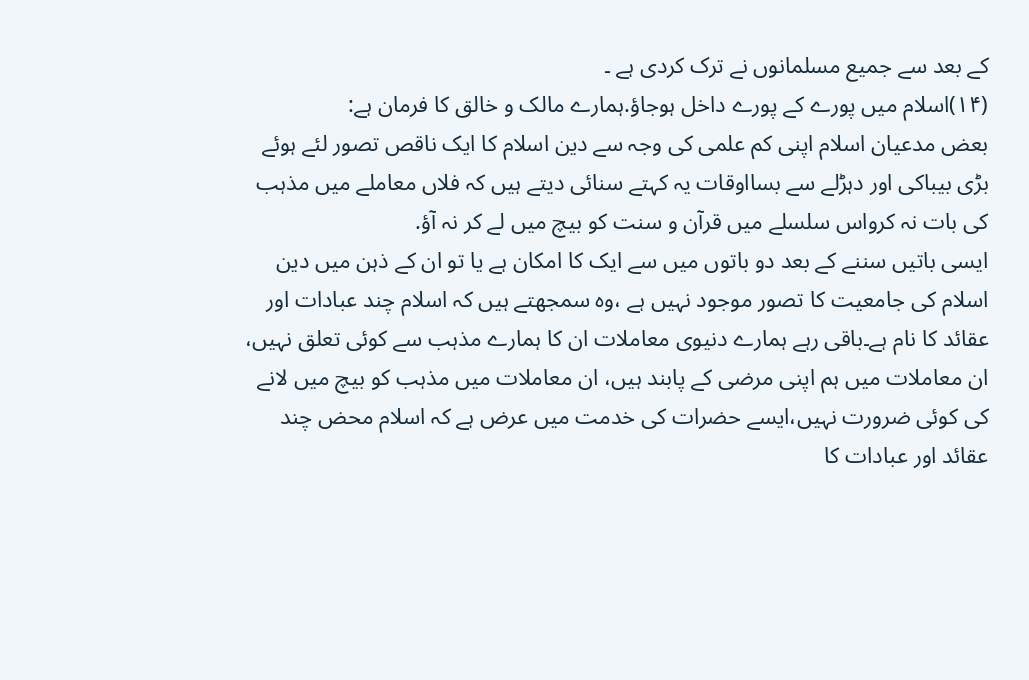کے بعد سے جمیع مسلمانوں نے ترک کردی ہے ۔
(۱۴)اسلام میں پورے کے پورے داخل ہوجاؤ.ہمارے مالک و خالق کا فرمان ہے:
بعض مدعیان اسلام اپنی کم علمی کی وجہ سے دین اسلام کا ایک ناقص تصور لئے ہوئے بڑی بیباکی اور دہڑلے سے بسااوقات یہ کہتے سنائی دیتے ہیں کہ فلاں معاملے میں مذہب کی بات نہ کرواس سلسلے میں قرآن و سنت کو بیچ میں لے کر نہ آؤ.
ایسی باتیں سننے کے بعد دو باتوں میں سے ایک کا امکان ہے یا تو ان کے ذہن میں دین اسلام کی جامعیت کا تصور موجود نہیں ہے ،وہ سمجھتے ہیں کہ اسلام چند عبادات اور عقائد کا نام ہے۔باقی رہے ہمارے دنیوی معاملات ان کا ہمارے مذہب سے کوئی تعلق نہیں، ان معاملات میں ہم اپنی مرضی کے پابند ہیں، ان معاملات میں مذہب کو بیچ میں لانے کی کوئی ضرورت نہیں،ایسے حضرات کی خدمت میں عرض ہے کہ اسلام محض چند عقائد اور عبادات کا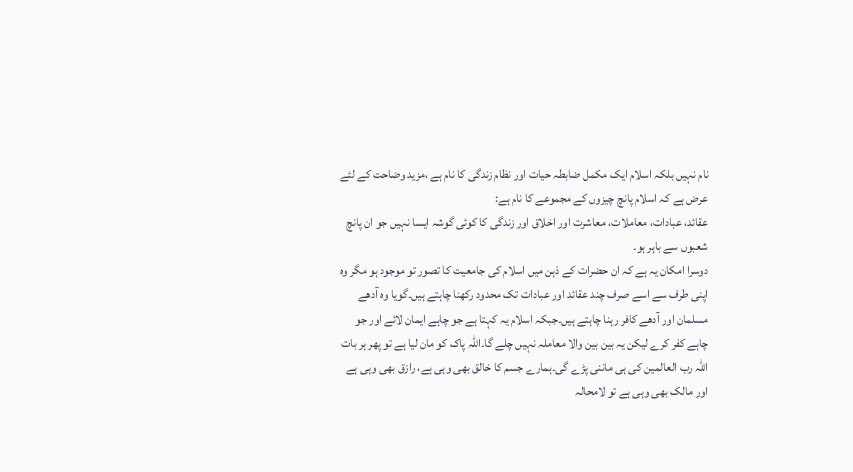نام نہیں بلکہ اسلام ایک مکمل ضابطہ حیات اور نظام زندگی کا نام ہے ،مزید وضاحت کے لئے عرض ہے کہ اسلام پانچ چیزوں کے مجموعے کا نام ہے:
عقائد، عبادات، معاملات، معاشرت اور اخلاق اور زندگی کا کوئی گوشہ ایسا نہیں جو ان پانچ شعبوں سے باہر ہو۔
دوسرا امکان یہ ہے کہ ان حضرات کے ذہن میں اسلام کی جامعیت کا تصور تو موجود ہو مگر وہ اپنی طرف سے اسے صرف چند عقائد اور عبادات تک محدود رکھنا چاہتے ہیں۔گویا وہ آدھے مسلمان اور آدھے کافر رہنا چاہتے ہیں۔جبکہ اسلام یہ کہتا ہے جو چاہے ایمان لائے اور جو چاہے کفر کرے لیکن یہ بین بین والا معاملہ نہیں چلے گا۔اللہ پاک کو مان لیا ہے تو پھر ہر بات اللہ رب العالمین کی ہی ماننی پڑے گی۔ہمارے جسم کا خالق بھی وہی ہے، رازق بھی وہی ہے اور مالک بھی وہی ہے تو لامحالہ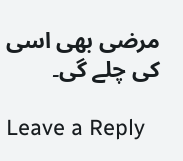مرضی بھی اسی کی چلے گی۔

Leave a Reply